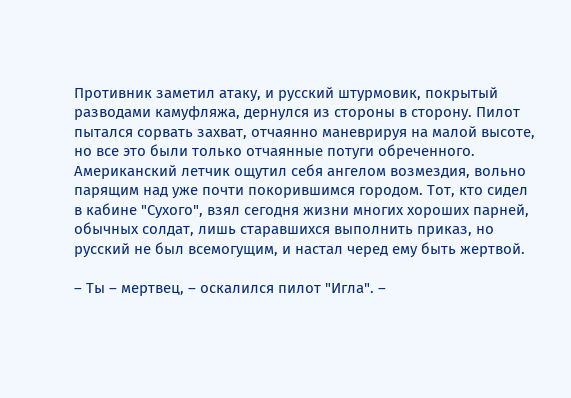Противник заметил атаку, и русский штурмовик, покрытый разводами камуфляжа, дернулся из стороны в сторону. Пилот пытался сорвать захват, отчаянно маневрируя на малой высоте, но все это были только отчаянные потуги обреченного. Американский летчик ощутил себя ангелом возмездия, вольно парящим над уже почти покорившимся городом. Тот, кто сидел в кабине "Сухого", взял сегодня жизни многих хороших парней, обычных солдат, лишь старавшихся выполнить приказ, но русский не был всемогущим, и настал черед ему быть жертвой.

– Ты – мертвец, – оскалился пилот "Игла". –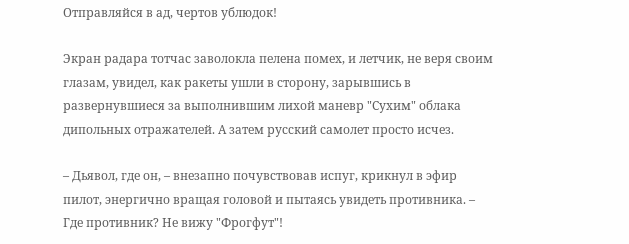Отправляйся в ад, чертов ублюдок!

Экран радара тотчас заволокла пелена помех, и летчик, не веря своим глазам, увидел, как ракеты ушли в сторону, зарывшись в развернувшиеся за выполнившим лихой маневр "Сухим" облака дипольных отражателей. А затем русский самолет просто исчез.

– Дьявол, где он, – внезапно почувствовав испуг, крикнул в эфир пилот, энергично вращая головой и пытаясь увидеть противника. – Где противник? Не вижу "Фрогфут"!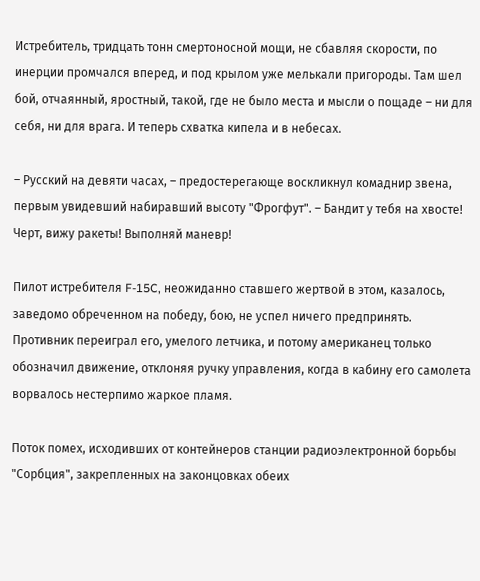Истребитель, тридцать тонн смертоносной мощи, не сбавляя скорости, по инерции промчался вперед, и под крылом уже мелькали пригороды. Там шел бой, отчаянный, яростный, такой, где не было места и мысли о пощаде – ни для себя, ни для врага. И теперь схватка кипела и в небесах.

– Русский на девяти часах, – предостерегающе воскликнул комаднир звена, первым увидевший набиравший высоту "Фрогфут". – Бандит у тебя на хвосте! Черт, вижу ракеты! Выполняй маневр!

Пилот истребителя F-15C, неожиданно ставшего жертвой в этом, казалось, заведомо обреченном на победу, бою, не успел ничего предпринять. Противник переиграл его, умелого летчика, и потому американец только обозначил движение, отклоняя ручку управления, когда в кабину его самолета ворвалось нестерпимо жаркое пламя.

Поток помех, исходивших от контейнеров станции радиоэлектронной борьбы "Сорбция", закрепленных на законцовках обеих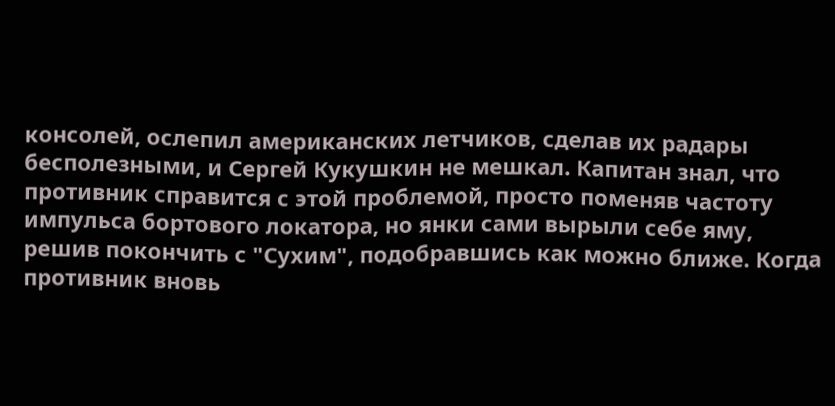консолей, ослепил американских летчиков, сделав их радары бесполезными, и Сергей Кукушкин не мешкал. Капитан знал, что противник справится с этой проблемой, просто поменяв частоту импульса бортового локатора, но янки сами вырыли себе яму, решив покончить с "Сухим", подобравшись как можно ближе. Когда противник вновь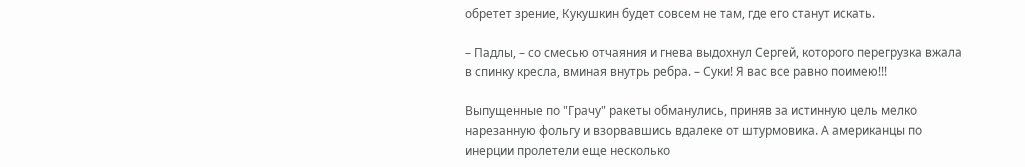обретет зрение, Кукушкин будет совсем не там, где его станут искать.

– Падлы, – со смесью отчаяния и гнева выдохнул Сергей, которого перегрузка вжала в спинку кресла, вминая внутрь ребра. – Суки! Я вас все равно поимею!!!

Выпущенные по "Грачу" ракеты обманулись, приняв за истинную цель мелко нарезанную фольгу и взорвавшись вдалеке от штурмовика. А американцы по инерции пролетели еще несколько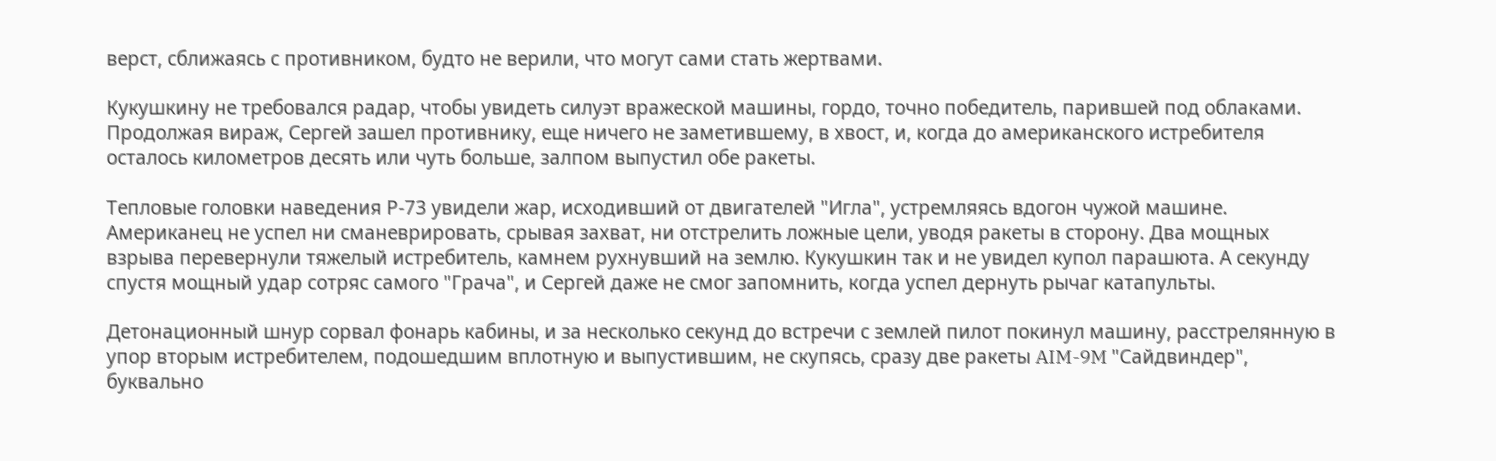верст, сближаясь с противником, будто не верили, что могут сами стать жертвами.

Кукушкину не требовался радар, чтобы увидеть силуэт вражеской машины, гордо, точно победитель, парившей под облаками. Продолжая вираж, Сергей зашел противнику, еще ничего не заметившему, в хвост, и, когда до американского истребителя осталось километров десять или чуть больше, залпом выпустил обе ракеты.

Тепловые головки наведения Р-73 увидели жар, исходивший от двигателей "Игла", устремляясь вдогон чужой машине. Американец не успел ни сманеврировать, срывая захват, ни отстрелить ложные цели, уводя ракеты в сторону. Два мощных взрыва перевернули тяжелый истребитель, камнем рухнувший на землю. Кукушкин так и не увидел купол парашюта. А секунду спустя мощный удар сотряс самого "Грача", и Сергей даже не смог запомнить, когда успел дернуть рычаг катапульты.

Детонационный шнур сорвал фонарь кабины, и за несколько секунд до встречи с землей пилот покинул машину, расстрелянную в упор вторым истребителем, подошедшим вплотную и выпустившим, не скупясь, сразу две ракеты AIM-9M "Сайдвиндер", буквально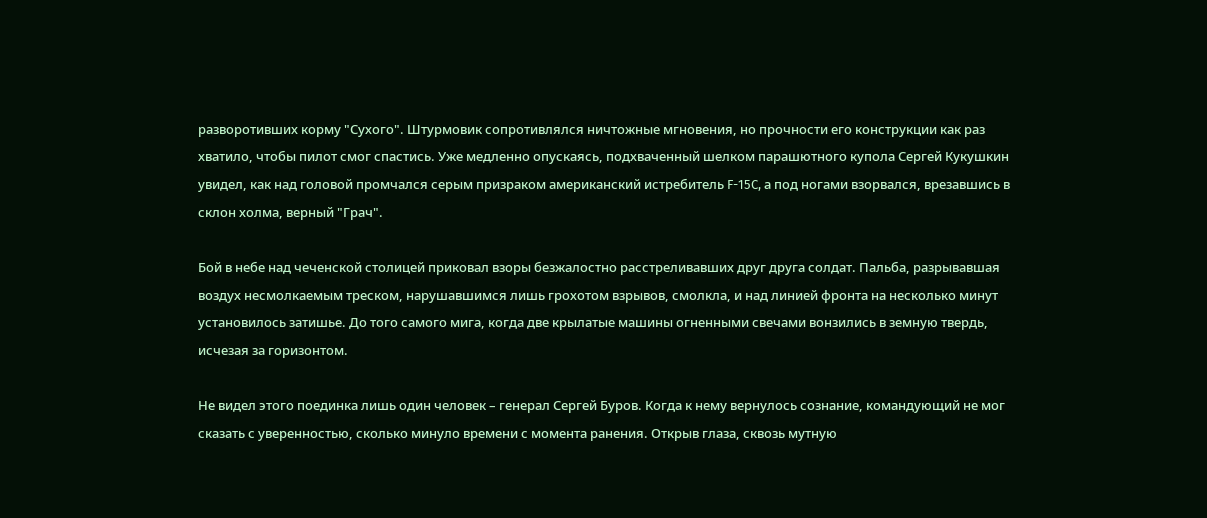разворотивших корму "Сухого". Штурмовик сопротивлялся ничтожные мгновения, но прочности его конструкции как раз хватило, чтобы пилот смог спастись. Уже медленно опускаясь, подхваченный шелком парашютного купола Сергей Кукушкин увидел, как над головой промчался серым призраком американский истребитель F-15C, а под ногами взорвался, врезавшись в склон холма, верный "Грач".

Бой в небе над чеченской столицей приковал взоры безжалостно расстреливавших друг друга солдат. Пальба, разрывавшая воздух несмолкаемым треском, нарушавшимся лишь грохотом взрывов, смолкла, и над линией фронта на несколько минут установилось затишье. До того самого мига, когда две крылатые машины огненными свечами вонзились в земную твердь, исчезая за горизонтом.

Не видел этого поединка лишь один человек – генерал Сергей Буров. Когда к нему вернулось сознание, командующий не мог сказать с уверенностью, сколько минуло времени с момента ранения. Открыв глаза, сквозь мутную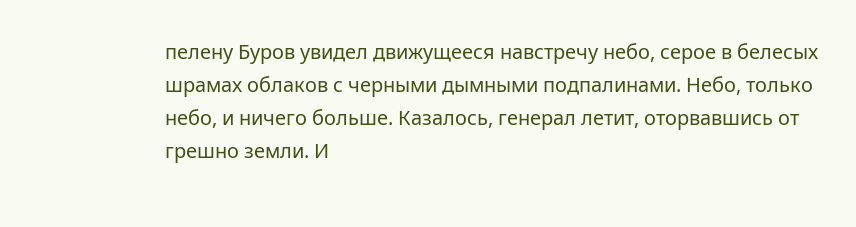пелену Буров увидел движущееся навстречу небо, серое в белесых шрамах облаков с черными дымными подпалинами. Небо, только небо, и ничего больше. Казалось, генерал летит, оторвавшись от грешно земли. И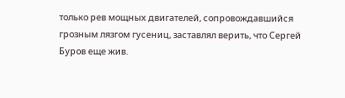только рев мощных двигателей, сопровождавшийся грозным лязгом гусениц, заставлял верить, что Сергей Буров еще жив.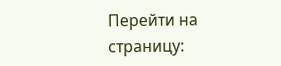Перейти на страницу: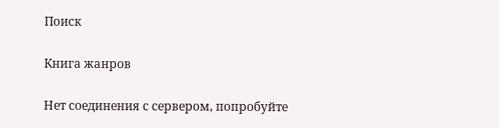Поиск

Книга жанров

Нет соединения с сервером, попробуйте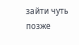зайти чуть позже